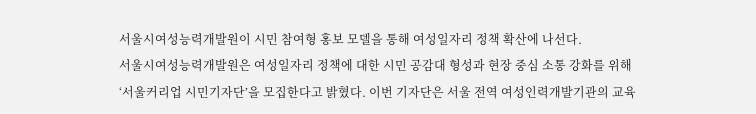서울시여성능력개발원이 시민 참여형 홍보 모델을 통해 여성일자리 정책 확산에 나선다.
서울시여성능력개발원은 여성일자리 정책에 대한 시민 공감대 형성과 현장 중심 소통 강화를 위해 ‘서울커리업 시민기자단’을 모집한다고 밝혔다. 이번 기자단은 서울 전역 여성인력개발기관의 교육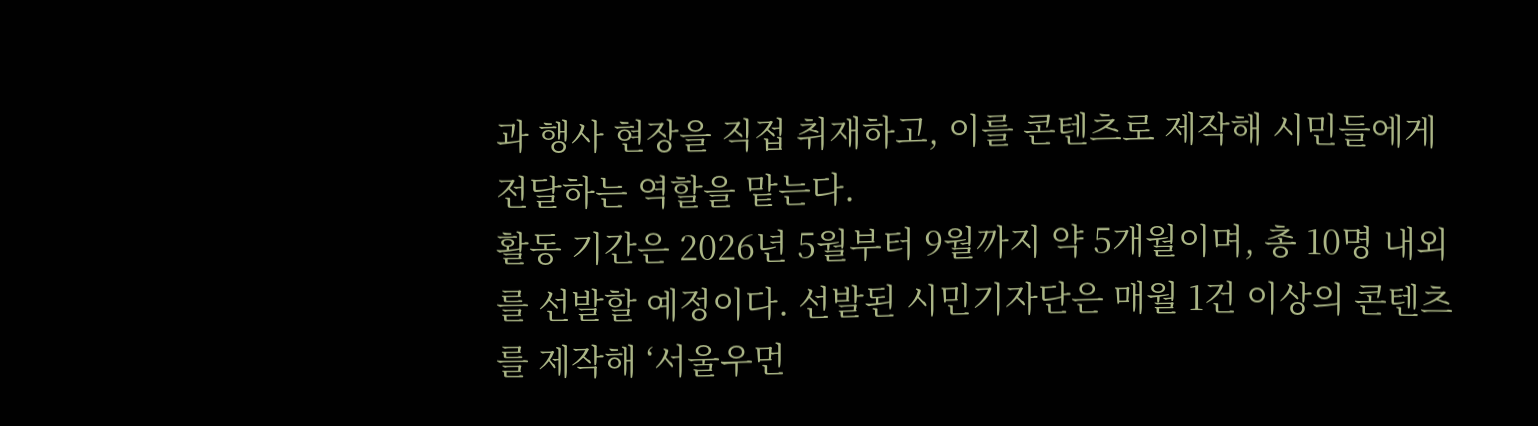과 행사 현장을 직접 취재하고, 이를 콘텐츠로 제작해 시민들에게 전달하는 역할을 맡는다.
활동 기간은 2026년 5월부터 9월까지 약 5개월이며, 총 10명 내외를 선발할 예정이다. 선발된 시민기자단은 매월 1건 이상의 콘텐츠를 제작해 ‘서울우먼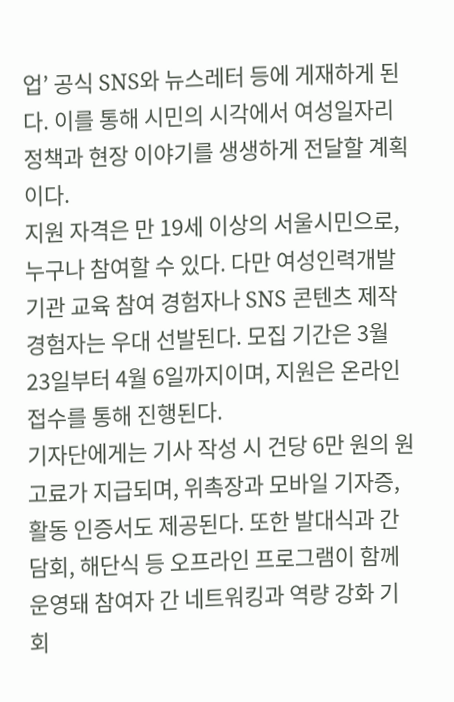업’ 공식 SNS와 뉴스레터 등에 게재하게 된다. 이를 통해 시민의 시각에서 여성일자리 정책과 현장 이야기를 생생하게 전달할 계획이다.
지원 자격은 만 19세 이상의 서울시민으로, 누구나 참여할 수 있다. 다만 여성인력개발기관 교육 참여 경험자나 SNS 콘텐츠 제작 경험자는 우대 선발된다. 모집 기간은 3월 23일부터 4월 6일까지이며, 지원은 온라인 접수를 통해 진행된다.
기자단에게는 기사 작성 시 건당 6만 원의 원고료가 지급되며, 위촉장과 모바일 기자증, 활동 인증서도 제공된다. 또한 발대식과 간담회, 해단식 등 오프라인 프로그램이 함께 운영돼 참여자 간 네트워킹과 역량 강화 기회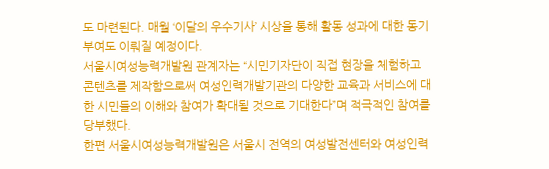도 마련된다. 매월 ‘이달의 우수기사’ 시상을 통해 활동 성과에 대한 동기 부여도 이뤄질 예정이다.
서울시여성능력개발원 관계자는 “시민기자단이 직접 현장을 체험하고 콘텐츠를 제작함으로써 여성인력개발기관의 다양한 교육과 서비스에 대한 시민들의 이해와 참여가 확대될 것으로 기대한다”며 적극적인 참여를 당부했다.
한편 서울시여성능력개발원은 서울시 전역의 여성발전센터와 여성인력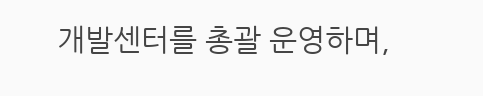개발센터를 총괄 운영하며,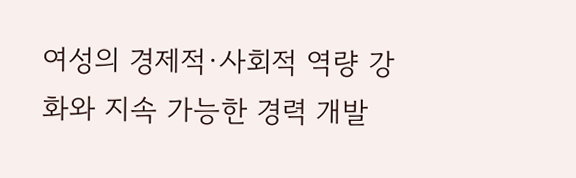여성의 경제적·사회적 역량 강화와 지속 가능한 경력 개발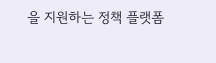을 지원하는 정책 플랫폼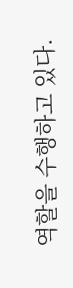역할을 수행하고 있다.